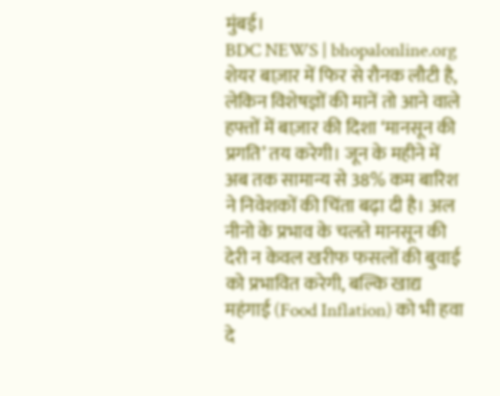मुंबई।
BDC NEWS | bhopalonline.org
शेयर बाज़ार में फिर से रौनक लौटी है, लेकिन विशेषज्ञों की मानें तो आने वाले हफ्तों में बाज़ार की दिशा ‘मानसून की प्रगति’ तय करेगी। जून के महीने में अब तक सामान्य से 38% कम बारिश ने निवेशकों की चिंता बढ़ा दी है। अल नीनो के प्रभाव के चलते मानसून की देरी न केवल खरीफ फसलों की बुवाई को प्रभावित करेगी, बल्कि खाद्य महंगाई (Food Inflation) को भी हवा दे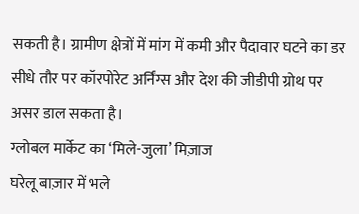सकती है। ग्रामीण क्षेत्रों में मांग में कमी और पैदावार घटने का डर सीधे तौर पर कॉरपोरेट अर्निंग्स और देश की जीडीपी ग्रोथ पर असर डाल सकता है।
ग्लोबल मार्केट का ‘मिले-जुला’ मिज़ाज
घरेलू बाज़ार में भले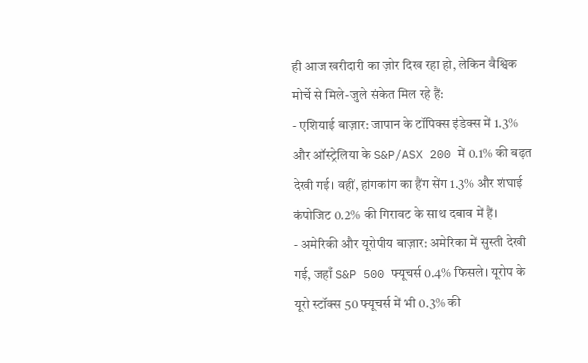ही आज खरीदारी का ज़ोर दिख रहा हो, लेकिन वैश्विक मोर्चे से मिले-जुले संकेत मिल रहे हैं:
- एशियाई बाज़ार: जापान के टॉपिक्स इंडेक्स में 1.3% और ऑस्ट्रेलिया के S&P/ASX 200 में 0.1% की बढ़त देखी गई। वहीं, हांगकांग का हैंग सेंग 1.3% और शंघाई कंपोजिट 0.2% की गिरावट के साथ दबाव में हैं।
- अमेरिकी और यूरोपीय बाज़ार: अमेरिका में सुस्ती देखी गई, जहाँ S&P 500 फ्यूचर्स 0.4% फिसले। यूरोप के यूरो स्टॉक्स 50 फ्यूचर्स में भी 0.3% की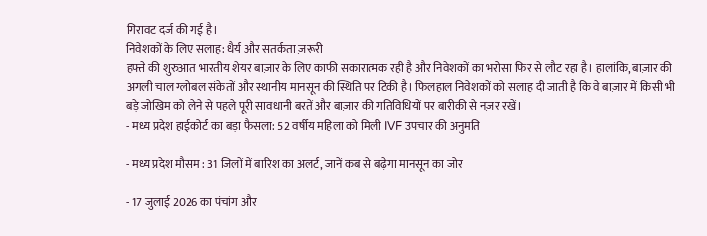गिरावट दर्ज की गई है।
निवेशकों के लिए सलाह: धैर्य और सतर्कता ज़रूरी
हफ्ते की शुरुआत भारतीय शेयर बाज़ार के लिए काफी सकारात्मक रही है और निवेशकों का भरोसा फिर से लौट रहा है। हालांकि, बाज़ार की अगली चाल ग्लोबल संकेतों और स्थानीय मानसून की स्थिति पर टिकी है। फिलहाल निवेशकों को सलाह दी जाती है कि वे बाज़ार में किसी भी बड़े जोखिम को लेने से पहले पूरी सावधानी बरतें और बाज़ार की गतिविधियों पर बारीकी से नज़र रखें।
- मध्य प्रदेश हाईकोर्ट का बड़ा फैसला: 52 वर्षीय महिला को मिली IVF उपचार की अनुमति

- मध्य प्रदेश मौसम : 31 जिलों में बारिश का अलर्ट, जानें कब से बढ़ेगा मानसून का जोर

- 17 जुलाई 2026 का पंचांग और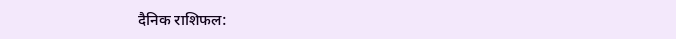दैनिक राशिफल: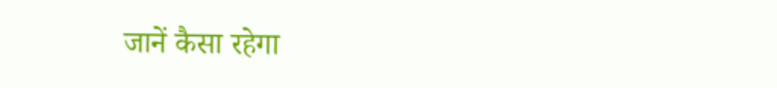जानें कैसा रहेगा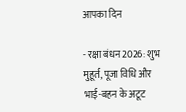आपका दिन

- रक्षा बंधन 2026: शुभ मुहूर्त, पूजा विधि और भाई-बहन के अटूट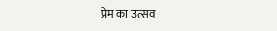प्रेम का उत्सव